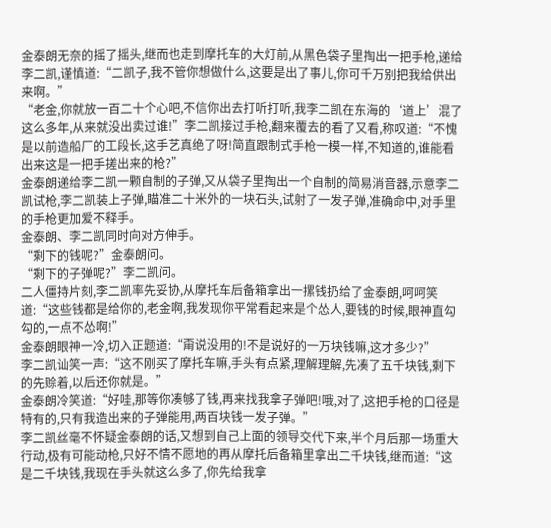金泰朗无奈的摇了摇头,继而也走到摩托车的大灯前,从黑色袋子里掏出一把手枪,递给李二凯,谨慎道:“二凯子,我不管你想做什么,这要是出了事儿,你可千万别把我给供出来啊。”
“老金,你就放一百二十个心吧,不信你出去打听打听,我李二凯在东海的‘道上’混了这么多年,从来就没出卖过谁!”李二凯接过手枪,翻来覆去的看了又看,称叹道:“不愧是以前造船厂的工段长,这手艺真绝了呀!简直跟制式手枪一模一样,不知道的,谁能看出来这是一把手搓出来的枪?”
金泰朗递给李二凯一颗自制的子弹,又从袋子里掏出一个自制的简易消音器,示意李二凯试枪,李二凯装上子弹,瞄准二十米外的一块石头,试射了一发子弹,准确命中,对手里的手枪更加爱不释手。
金泰朗、李二凯同时向对方伸手。
“剩下的钱呢?”金泰朗问。
“剩下的子弹呢?”李二凯问。
二人僵持片刻,李二凯率先妥协,从摩托车后备箱拿出一摞钱扔给了金泰朗,呵呵笑道:“这些钱都是给你的,老金啊,我发现你平常看起来是个怂人,要钱的时候,眼神直勾勾的,一点不怂啊!”
金泰朗眼神一冷,切入正题道:“甭说没用的!不是说好的一万块钱嘛,这才多少?”
李二凯讪笑一声:“这不刚买了摩托车嘛,手头有点紧,理解理解,先凑了五千块钱,剩下的先赊着,以后还你就是。”
金泰朗冷笑道:“好哇,那等你凑够了钱,再来找我拿子弹吧!哦,对了,这把手枪的口径是特有的,只有我造出来的子弹能用,两百块钱一发子弹。”
李二凯丝毫不怀疑金泰朗的话,又想到自己上面的领导交代下来,半个月后那一场重大行动,极有可能动枪,只好不情不愿地的再从摩托后备箱里拿出二千块钱,继而道:“这是二千块钱,我现在手头就这么多了,你先给我拿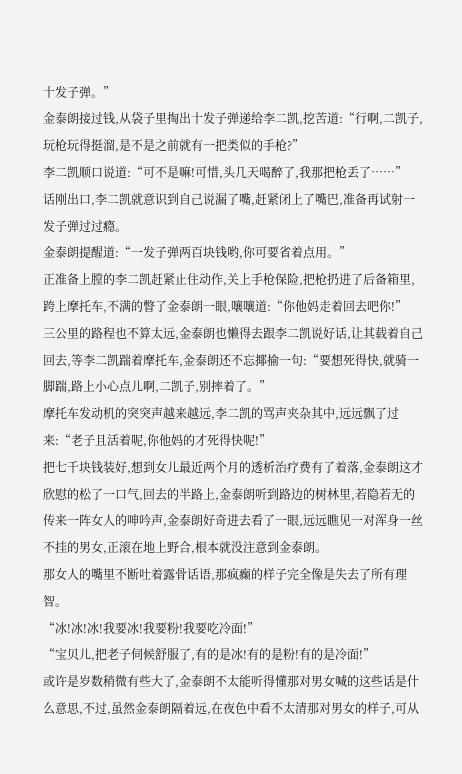十发子弹。”
金泰朗接过钱,从袋子里掏出十发子弹递给李二凯,挖苦道:“行啊,二凯子,玩枪玩得挺溜,是不是之前就有一把类似的手枪?”
李二凯顺口说道:“可不是嘛!可惜,头几天喝醉了,我那把枪丢了……”
话刚出口,李二凯就意识到自己说漏了嘴,赶紧闭上了嘴巴,准备再试射一发子弹过过瘾。
金泰朗提醒道:“一发子弹两百块钱哟,你可要省着点用。”
正准备上膛的李二凯赶紧止住动作,关上手枪保险,把枪扔进了后备箱里,跨上摩托车,不满的瞥了金泰朗一眼,嚷嚷道:“你他妈走着回去吧你!”
三公里的路程也不算太远,金泰朗也懒得去跟李二凯说好话,让其载着自己回去,等李二凯踹着摩托车,金泰朗还不忘揶揄一句:“要想死得快,就骑一脚踹,路上小心点儿啊,二凯子,别摔着了。”
摩托车发动机的突突声越来越远,李二凯的骂声夹杂其中,远远飘了过来:“老子且活着呢,你他妈的才死得快呢!”
把七千块钱装好,想到女儿最近两个月的透析治疗费有了着落,金泰朗这才欣慰的松了一口气,回去的半路上,金泰朗听到路边的树林里,若隐若无的传来一阵女人的呻吟声,金泰朗好奇进去看了一眼,远远瞧见一对浑身一丝不挂的男女,正滚在地上野合,根本就没注意到金泰朗。
那女人的嘴里不断吐着露骨话语,那疯癫的样子完全像是失去了所有理智。
“冰!冰!冰!我要冰!我要粉!我要吃冷面!”
“宝贝儿,把老子伺候舒服了,有的是冰!有的是粉!有的是冷面!”
或许是岁数稍微有些大了,金泰朗不太能听得懂那对男女喊的这些话是什么意思,不过,虽然金泰朗隔着远,在夜色中看不太清那对男女的样子,可从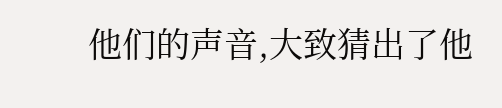他们的声音,大致猜出了他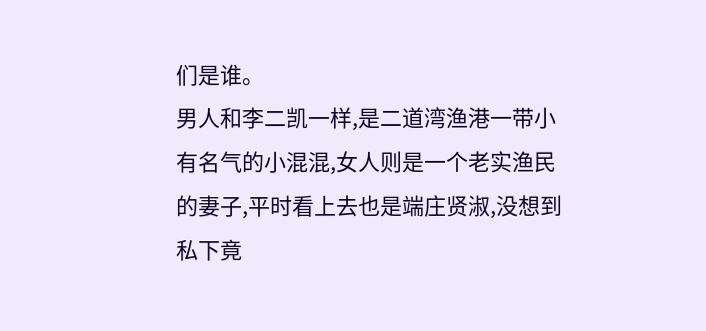们是谁。
男人和李二凯一样,是二道湾渔港一带小有名气的小混混,女人则是一个老实渔民的妻子,平时看上去也是端庄贤淑,没想到私下竟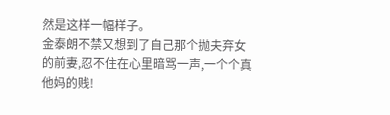然是这样一幅样子。
金泰朗不禁又想到了自己那个抛夫弃女的前妻,忍不住在心里暗骂一声,一个个真他妈的贱!